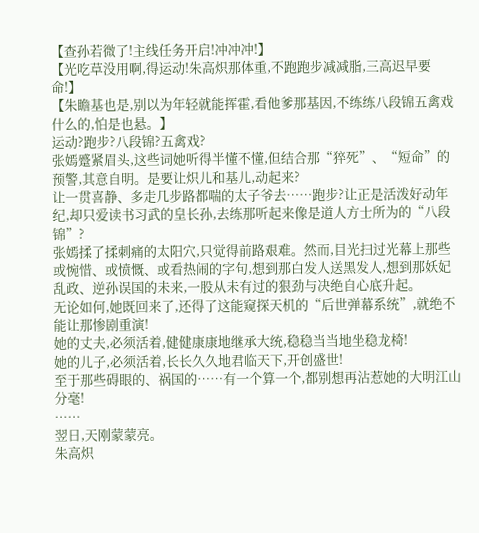【查孙若微了!主线任务开启!冲冲冲!】
【光吃草没用啊,得运动!朱高炽那体重,不跑跑步减减脂,三高迟早要命!】
【朱瞻基也是,别以为年轻就能挥霍,看他爹那基因,不练练八段锦五禽戏什么的,怕是也悬。】
运动?跑步?八段锦?五禽戏?
张嫣蹙紧眉头,这些词她听得半懂不懂,但结合那“猝死”、“短命”的预警,其意自明。是要让炽儿和基儿,动起来?
让一贯喜静、多走几步路都喘的太子爷去……跑步?让正是活泼好动年纪,却只爱读书习武的皇长孙,去练那听起来像是道人方士所为的“八段锦”?
张嫣揉了揉刺痛的太阳穴,只觉得前路艰难。然而,目光扫过光幕上那些或惋惜、或愤慨、或看热闹的字句,想到那白发人送黑发人,想到那妖妃乱政、逆孙误国的未来,一股从未有过的狠劲与决绝自心底升起。
无论如何,她既回来了,还得了这能窥探天机的“后世弹幕系统”,就绝不能让那惨剧重演!
她的丈夫,必须活着,健健康康地继承大统,稳稳当当地坐稳龙椅!
她的儿子,必须活着,长长久久地君临天下,开创盛世!
至于那些碍眼的、祸国的……有一个算一个,都别想再沾惹她的大明江山分毫!
……
翌日,天刚蒙蒙亮。
朱高炽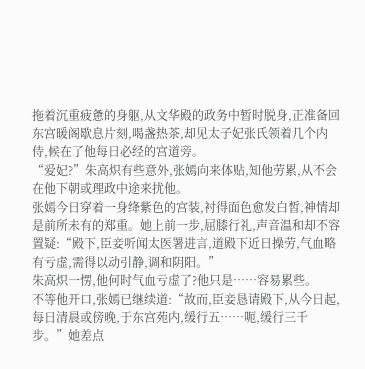拖着沉重疲惫的身躯,从文华殿的政务中暂时脱身,正准备回东宫暖阁歇息片刻,喝盏热茶,却见太子妃张氏领着几个内侍,候在了他每日必经的宫道旁。
“爱妃?”朱高炽有些意外,张嫣向来体贴,知他劳累,从不会在他下朝或理政中途来扰他。
张嫣今日穿着一身绛紫色的宫装,衬得面色愈发白皙,神情却是前所未有的郑重。她上前一步,屈膝行礼,声音温和却不容置疑:“殿下,臣妾听闻太医署进言,道殿下近日操劳,气血略有亏虚,需得以动引静,调和阴阳。”
朱高炽一愣,他何时气血亏虚了?他只是……容易累些。
不等他开口,张嫣已继续道:“故而,臣妾恳请殿下,从今日起,每日清晨或傍晚,于东宫苑内,缓行五……呃,缓行三千步。”她差点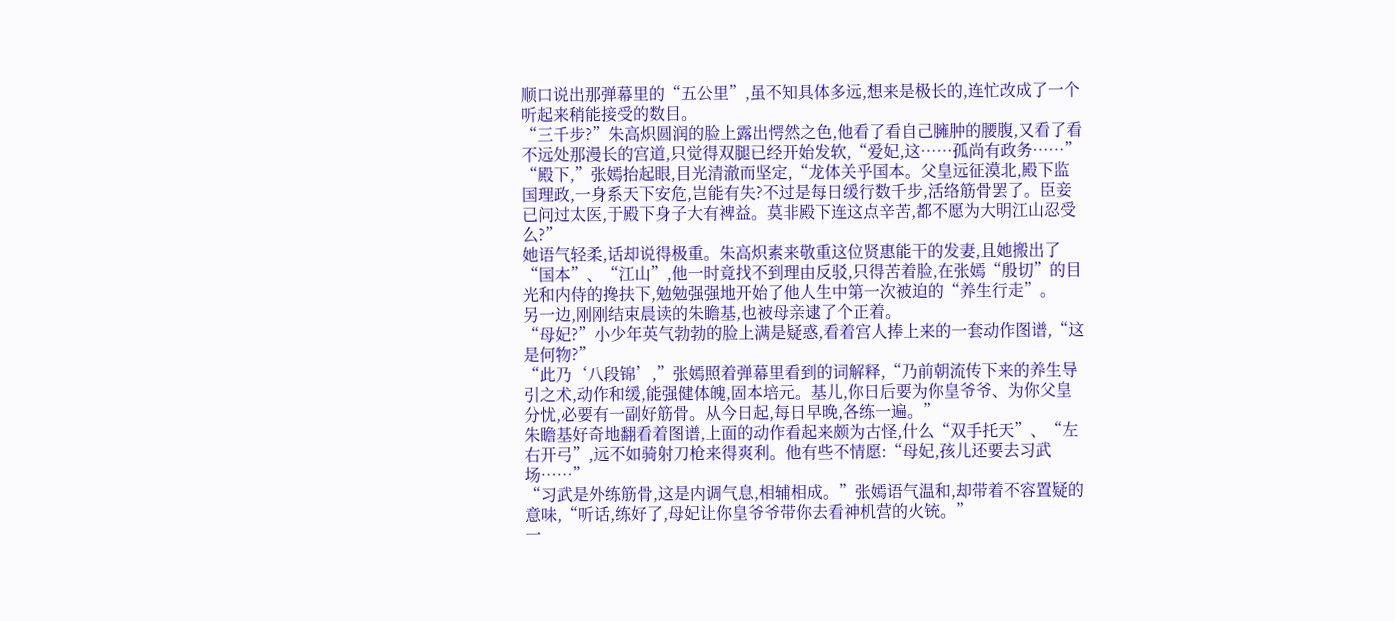顺口说出那弹幕里的“五公里”,虽不知具体多远,想来是极长的,连忙改成了一个听起来稍能接受的数目。
“三千步?”朱高炽圆润的脸上露出愕然之色,他看了看自己臃肿的腰腹,又看了看不远处那漫长的宫道,只觉得双腿已经开始发软,“爱妃,这……孤尚有政务……”
“殿下,”张嫣抬起眼,目光清澈而坚定,“龙体关乎国本。父皇远征漠北,殿下监国理政,一身系天下安危,岂能有失?不过是每日缓行数千步,活络筋骨罢了。臣妾已问过太医,于殿下身子大有裨益。莫非殿下连这点辛苦,都不愿为大明江山忍受么?”
她语气轻柔,话却说得极重。朱高炽素来敬重这位贤惠能干的发妻,且她搬出了“国本”、“江山”,他一时竟找不到理由反驳,只得苦着脸,在张嫣“殷切”的目光和内侍的搀扶下,勉勉强强地开始了他人生中第一次被迫的“养生行走”。
另一边,刚刚结束晨读的朱瞻基,也被母亲逮了个正着。
“母妃?”小少年英气勃勃的脸上满是疑惑,看着宫人捧上来的一套动作图谱,“这是何物?”
“此乃‘八段锦’,”张嫣照着弹幕里看到的词解释,“乃前朝流传下来的养生导引之术,动作和缓,能强健体魄,固本培元。基儿,你日后要为你皇爷爷、为你父皇分忧,必要有一副好筋骨。从今日起,每日早晚,各练一遍。”
朱瞻基好奇地翻看着图谱,上面的动作看起来颇为古怪,什么“双手托天”、“左右开弓”,远不如骑射刀枪来得爽利。他有些不情愿:“母妃,孩儿还要去习武场……”
“习武是外练筋骨,这是内调气息,相辅相成。”张嫣语气温和,却带着不容置疑的意味,“听话,练好了,母妃让你皇爷爷带你去看神机营的火铳。”
一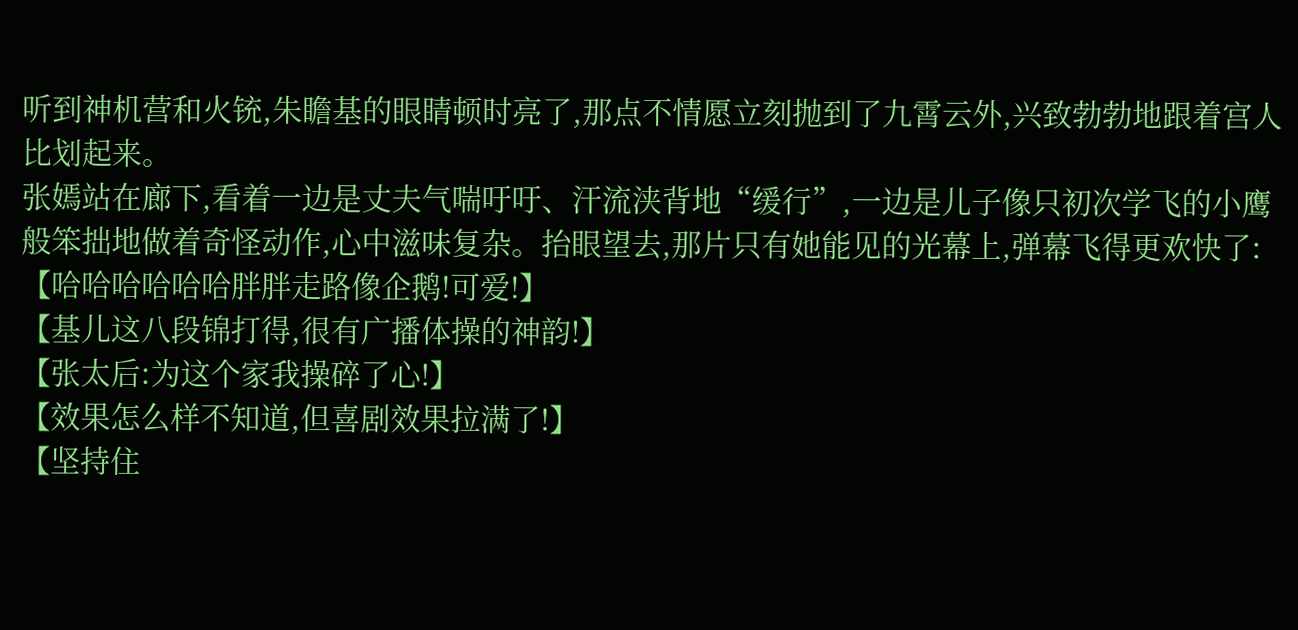听到神机营和火铳,朱瞻基的眼睛顿时亮了,那点不情愿立刻抛到了九霄云外,兴致勃勃地跟着宫人比划起来。
张嫣站在廊下,看着一边是丈夫气喘吁吁、汗流浃背地“缓行”,一边是儿子像只初次学飞的小鹰般笨拙地做着奇怪动作,心中滋味复杂。抬眼望去,那片只有她能见的光幕上,弹幕飞得更欢快了:
【哈哈哈哈哈哈胖胖走路像企鹅!可爱!】
【基儿这八段锦打得,很有广播体操的神韵!】
【张太后:为这个家我操碎了心!】
【效果怎么样不知道,但喜剧效果拉满了!】
【坚持住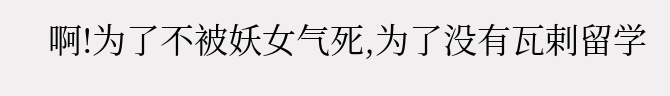啊!为了不被妖女气死,为了没有瓦剌留学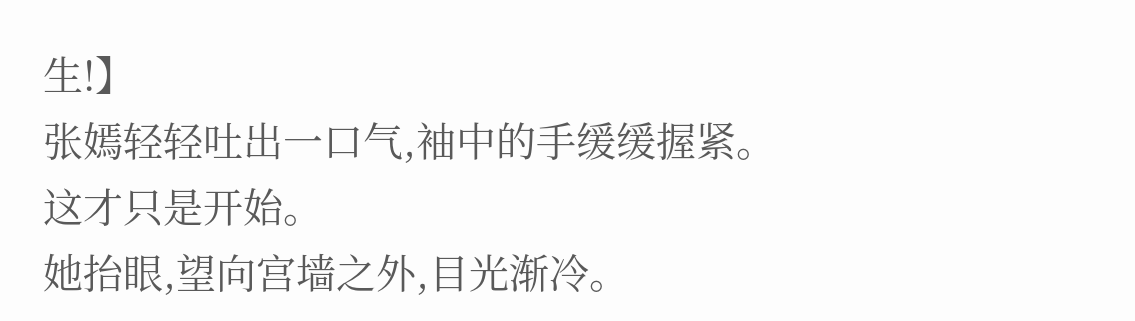生!】
张嫣轻轻吐出一口气,袖中的手缓缓握紧。
这才只是开始。
她抬眼,望向宫墙之外,目光渐冷。